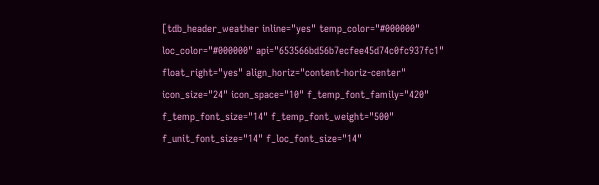[tdb_header_weather inline="yes" temp_color="#000000" loc_color="#000000" api="653566bd56b7ecfee45d74c0fc937fc1" float_right="yes" align_horiz="content-horiz-center" icon_size="24" icon_space="10" f_temp_font_family="420" f_temp_font_size="14" f_temp_font_weight="500" f_unit_font_size="14" f_loc_font_size="14"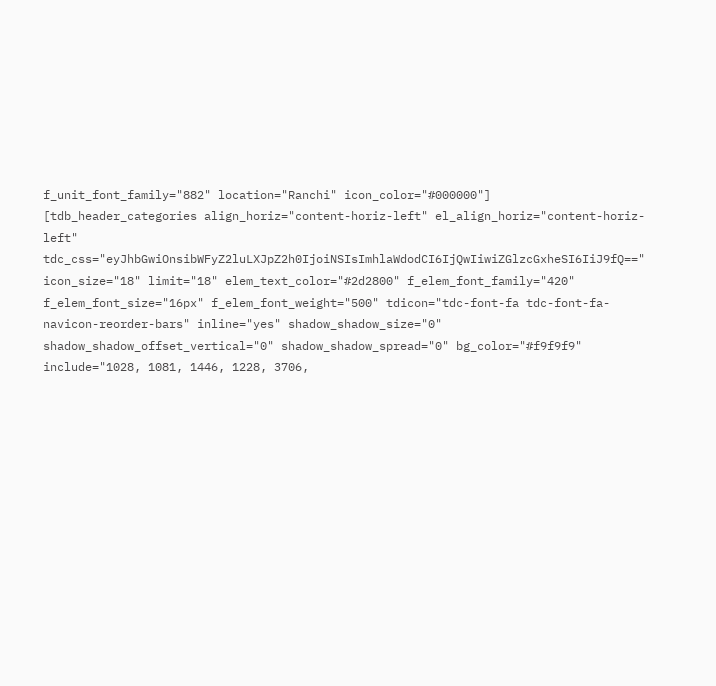f_unit_font_family="882" location="Ranchi" icon_color="#000000"]
[tdb_header_categories align_horiz="content-horiz-left" el_align_horiz="content-horiz-left" tdc_css="eyJhbGwiOnsibWFyZ2luLXJpZ2h0IjoiNSIsImhlaWdodCI6IjQwIiwiZGlzcGxheSI6IiJ9fQ==" icon_size="18" limit="18" elem_text_color="#2d2800" f_elem_font_family="420" f_elem_font_size="16px" f_elem_font_weight="500" tdicon="tdc-font-fa tdc-font-fa-navicon-reorder-bars" inline="yes" shadow_shadow_size="0" shadow_shadow_offset_vertical="0" shadow_shadow_spread="0" bg_color="#f9f9f9" include="1028, 1081, 1446, 1228, 3706,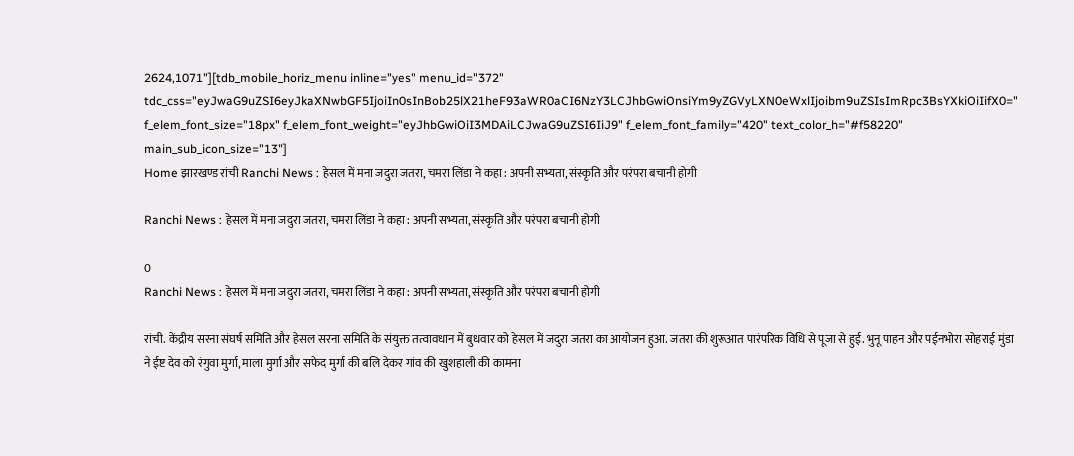2624,1071"][tdb_mobile_horiz_menu inline="yes" menu_id="372" tdc_css="eyJwaG9uZSI6eyJkaXNwbGF5IjoiIn0sInBob25lX21heF93aWR0aCI6NzY3LCJhbGwiOnsiYm9yZGVyLXN0eWxlIjoibm9uZSIsImRpc3BsYXkiOiIifX0=" f_elem_font_size="18px" f_elem_font_weight="eyJhbGwiOiI3MDAiLCJwaG9uZSI6IiJ9" f_elem_font_family="420" text_color_h="#f58220" main_sub_icon_size="13"]
Home झारखण्ड रांची Ranchi News : हेसल में मना जदुरा जतरा, चमरा लिंडा ने कहा : अपनी सभ्यता, संस्कृति और परंपरा बचानी होगी

Ranchi News : हेसल में मना जदुरा जतरा, चमरा लिंडा ने कहा : अपनी सभ्यता, संस्कृति और परंपरा बचानी होगी

0
Ranchi News : हेसल में मना जदुरा जतरा, चमरा लिंडा ने कहा : अपनी सभ्यता, संस्कृति और परंपरा बचानी होगी

रांची. केंद्रीय सरना संघर्ष समिति और हेसल सरना समिति के संयुक्त तत्वावधान में बुधवार को हेसल में जदुरा जतरा का आयोजन हुआ. जतरा की शुरूआत पारंपरिक विधि से पूजा से हुई. भुनू पाहन और पईनभोरा सोहराई मुंडा ने ईष्ट देव को रंगुवा मुर्गा, माला मुर्गा और सफेद मुर्गा की बलि देकर गांव की खुशहाली की कामना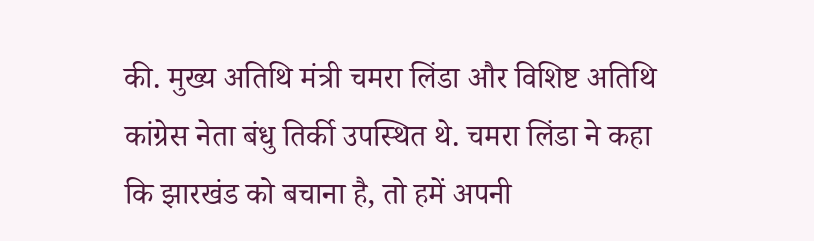की. मुख्य अतिथि मंत्री चमरा लिंडा और विशिष्ट अतिथि कांग्रेस नेता बंधु तिर्की उपस्थित थे. चमरा लिंडा ने कहा कि झारखंड को बचाना है, तो हमें अपनी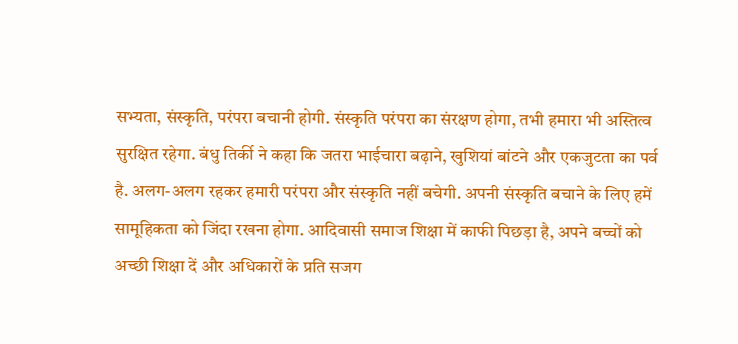सभ्यता, संस्कृति, परंपरा बचानी होगी. संस्कृति परंपरा का संरक्षण होगा, तभी हमारा भी अस्तित्व सुरक्षित रहेगा. बंधु तिर्की ने कहा कि जतरा भाईचारा बढ़ाने, खुशियां बांटने और एकजुटता का पर्व है. अलग-अलग रहकर हमारी परंपरा और संस्कृति नहीं बचेगी. अपनी संस्कृति बचाने के लिए हमें सामूहिकता को जिंदा रखना होगा. आदिवासी समाज शिक्षा में काफी पिछड़ा है, अपने बच्चों को अच्छी शिक्षा दें और अधिकारों के प्रति सजग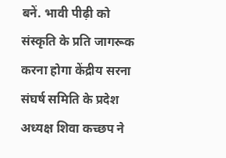बनें. भावी पीढ़ी को संस्कृति के प्रति जागरूक करना होगा केंद्रीय सरना संघर्ष समिति के प्रदेश अध्यक्ष शिवा कच्छप ने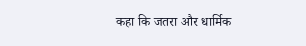कहा कि जतरा और धार्मिक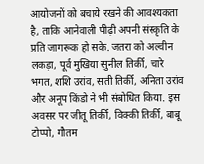आयोजनों को बचाये रखने की आवश्यकता है, ताकि आनेवाली पीढ़ी अपनी संस्कृति के प्रति जागरूक हो सके. जतरा को अल्वीन लकड़ा, पूर्व मुखिया सुनील तिर्की, चारे भगत, शशि उरांव, सती तिर्की, अनिता उरांव और अनूप किंडो ने भी संबोधित किया. इस अवसर पर जीतू तिर्की, विक्की तिर्की, बाबू टोप्पो, गौतम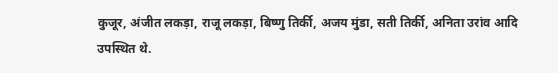कुजूर, अंजीत लकड़ा, राजू लकड़ा, बिष्णु तिर्की, अजय मुंडा, सती तिर्की, अनिता उरांव आदि उपस्थित थे.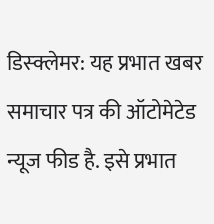डिस्क्लेमर: यह प्रभात खबर समाचार पत्र की ऑटोमेटेड न्यूज फीड है. इसे प्रभात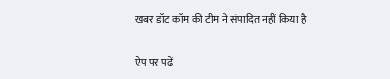खबर डॉट कॉम की टीम ने संपादित नहीं किया है

ऐप पर पढें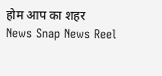होम आप का शहर
News Snap News Reel